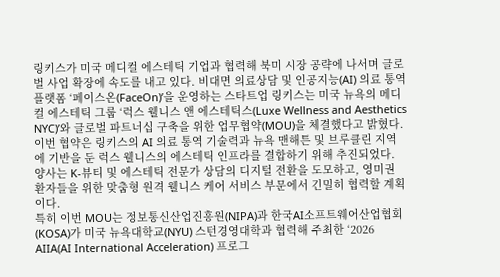링키스가 미국 메디컬 에스테틱 기업과 협력해 북미 시장 공략에 나서며 글로벌 사업 확장에 속도를 내고 있다. 비대면 의료상담 및 인공지능(AI) 의료 통역 플랫폼 ‘페이스온(FaceOn)’을 운영하는 스타트업 링키스는 미국 뉴욕의 메디컬 에스테틱 그룹 ‘럭스 웰니스 앤 에스테틱스(Luxe Wellness and Aesthetics NYC)’와 글로벌 파트너십 구축을 위한 업무협약(MOU)을 체결했다고 밝혔다.
이번 협약은 링키스의 AI 의료 통역 기술력과 뉴욕 맨해튼 및 브루클린 지역에 기반을 둔 럭스 웰니스의 에스테틱 인프라를 결합하기 위해 추진되었다. 양사는 K-뷰티 및 에스테틱 전문가 상담의 디지털 전환을 도모하고, 영미권 환자들을 위한 맞춤형 원격 웰니스 케어 서비스 부문에서 긴밀히 협력할 계획이다.
특히 이번 MOU는 정보통신산업진흥원(NIPA)과 한국AI소프트웨어산업협회(KOSA)가 미국 뉴욕대학교(NYU) 스턴경영대학과 협력해 주최한 ‘2026 AIIA(AI International Acceleration) 프로그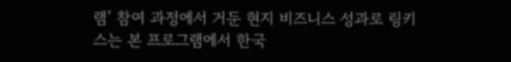램’ 참여 과정에서 거둔 현지 비즈니스 성과로 링키스는 본 프로그램에서 한국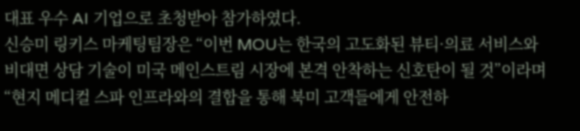대표 우수 AI 기업으로 초청받아 참가하였다.
신승미 링키스 마케팅팀장은 “이번 MOU는 한국의 고도화된 뷰티·의료 서비스와 비대면 상담 기술이 미국 메인스트림 시장에 본격 안착하는 신호탄이 될 것”이라며 “현지 메디컬 스파 인프라와의 결합을 통해 북미 고객들에게 안전하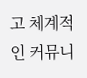고 체계적인 커뮤니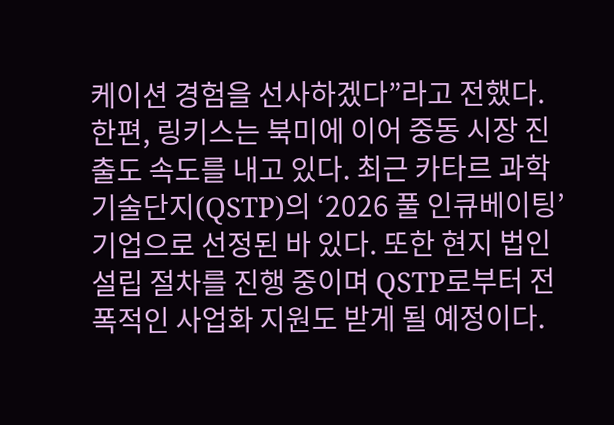케이션 경험을 선사하겠다”라고 전했다.
한편, 링키스는 북미에 이어 중동 시장 진출도 속도를 내고 있다. 최근 카타르 과학기술단지(QSTP)의 ‘2026 풀 인큐베이팅’ 기업으로 선정된 바 있다. 또한 현지 법인 설립 절차를 진행 중이며 QSTP로부터 전폭적인 사업화 지원도 받게 될 예정이다.